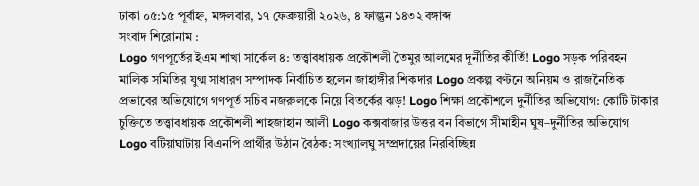ঢাকা ০৫:১৫ পূর্বাহ্ন, মঙ্গলবার, ১৭ ফেব্রুয়ারী ২০২৬, ৪ ফাল্গুন ১৪৩২ বঙ্গাব্দ
সংবাদ শিরোনাম :
Logo গণপূর্তের ইএম শাখা সার্কেল ৪: তত্ত্বাবধায়ক প্রকৌশলী তৈমুর আলমের দূর্নীতির কীর্তি! Logo সড়ক পরিবহন মালিক সমিতির যুগ্ম সাধারণ সম্পাদক নির্বাচিত হলেন জাহাঙ্গীর শিকদার Logo প্রকল্প বণ্টনে অনিয়ম ও রাজনৈতিক প্রভাবের অভিযোগে গণপূর্ত সচিব নজরুলকে নিয়ে বিতর্কের ঝড়! Logo শিক্ষা প্রকৌশলে দুর্নীতির অভিযোগ: কোটি টাকার চুক্তিতে তত্ত্বাবধায়ক প্রকৌশলী শাহজাহান আলী Logo কক্সবাজার উত্তর বন বিভাগে সীমাহীন ঘুষ–দুর্নীতির অভিযোগ Logo বটিয়াঘাটায় বিএনপি প্রার্থীর উঠান বৈঠক: সংখ্যালঘু সম্প্রদায়ের নিরবিচ্ছিন্ন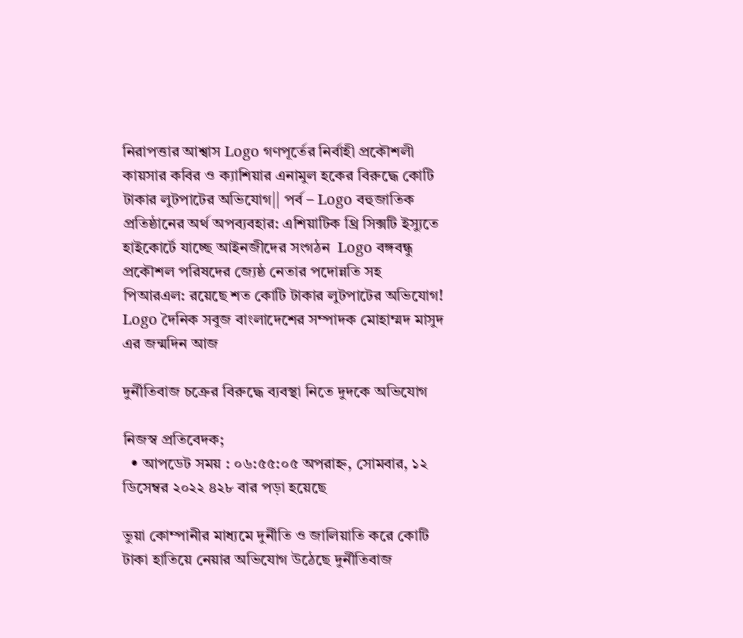নিরাপত্তার আশ্বাস Logo গণপূর্তের নির্বাহী প্রকৌশলী কায়সার কবির ও ক্যাশিয়ার এনামুল হকের বিরুদ্ধে কোটি টাকার লুটপাটের অভিযোগ|| পর্ব – Logo বহুজাতিক প্রতিষ্ঠানের অর্থ অপব্যবহার: এশিয়াটিক থ্রি সিক্সটি ইস্যুতে হাইকোর্টে যাচ্ছে আইনজীদের সংগঠন  Logo বঙ্গবন্ধু প্রকৌশল পরিষদের জ্যেষ্ঠ নেতার পদোন্নতি সহ পিআরএল: রয়েছে শত কোটি টাকার লুটপাটের অভিযোগ! Logo দৈনিক সবুজ বাংলাদেশের সম্পাদক মোহাম্মদ মাসুদ এর জন্মদিন আজ

দুর্নীতিবাজ চক্রের বিরুদ্ধে ব্যবস্থা নিতে দুদকে অভিযোগ

নিজস্ব প্রতিবেদক;
  • আপডেট সময় : ০৬:৫৫:০৫ অপরাহ্ন, সোমবার, ১২ ডিসেম্বর ২০২২ ৪২৮ বার পড়া হয়েছে

ভুয়া কোম্পানীর মাধ্যমে দুর্নীতি ও জালিয়াতি করে কোটি টাকা হাতিয়ে নেয়ার অভিযোগ উঠেছে দুর্নীতিবাজ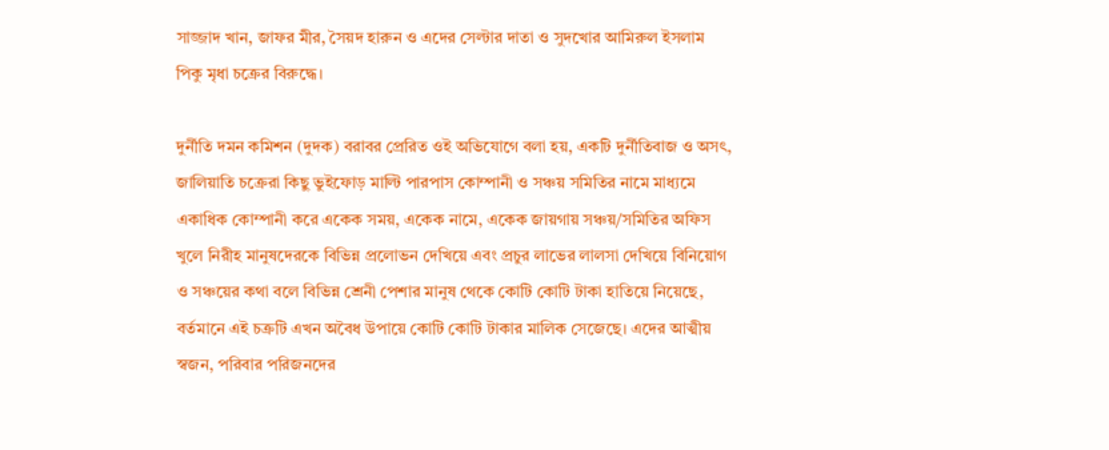সাজ্জাদ খান, জাফর মীর, সৈয়দ হারুন ও এদের সেল্টার দাতা ও সুদখোর আমিরুল ইসলাম পিকু মৃধা চক্রের বিরুদ্ধে।

দুর্নীতি দমন কমিশন (দুদক) বরাবর প্রেরিত ওই অভিযোগে বলা হয়, একটি দুর্নীতিবাজ ও অসৎ, জালিয়াতি চক্রেরা কিছু ভুইফোড় মাল্টি পারপাস কোম্পানী ও সঞ্চয় সমিতির নামে মাধ্যমে একাধিক কোম্পানী করে একেক সময়, একেক নামে, একেক জায়গায় সঞ্চয়/সমিতির অফিস খুলে নিরীহ মানুষদেরকে বিভিন্ন প্রলোভন দেখিয়ে এবং প্রচুর লাভের লালসা দেখিয়ে বিনিয়োগ ও সঞ্চয়ের কথা বলে বিভিন্ন শ্রেনী পেশার মানুষ থেকে কোটি কোটি টাকা হাতিয়ে নিয়েছে, বর্তমানে এই চক্রটি এখন অবৈধ উপায়ে কোটি কোটি টাকার মালিক সেজেছে। এদের আত্মীয় স্বজন, পরিবার পরিজনদের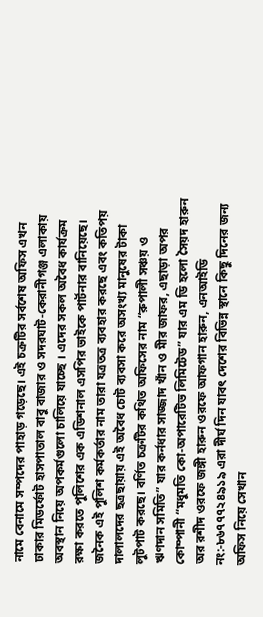নামে বেনামে সম্পদের পাহাড় গড়েছে। এই চক্রটির সর্বশেষ অফিস এখন ঢাকার মিডর্ফোট হাসপাতাল বাবু বাজার ও সদরঘাট-কেরানীগঞ্জ এলাকায় অবস্থান নিয়ে অপকর্মগুলো চালিয়ে যাচ্ছে । এদের সকল অবৈধ কার্যক্রম রক্ষা করতে পুলিশের এক এডিশনাল এসপির ভাইকে পার্টনার বানিয়েছে। জনৈক এই পুলিশ কর্মকর্তার নাম তারা যত্রতত্র ব্যবহার করছে এবং কতিপয় দালালদের ছত্রছায়ায় এই অবৈধ চোট ব্যবসা করে অসংখ্য মানুষের টাকা লুটপাট করছে। বর্ণিত চক্রটির কথিত অফিসের নাম “রুপালী সঞ্চয় ও ঋণদান সমিতি” যার কর্নধার সাজ্জাদ খাঁন ও মীর জাফর, এছাড়া অপর কোম্পানী “মধুমতি কো-অপারেটিভ লিমিটেড” যার এম ডি হলো সৈয়দ হারুন অর রশীদ ওরফে জঙ্গী হারুন ওরফে আফগান হারুন, এনআইডি নং:-৮৬৭৭৭২৪৯১৯ এরা দীর্ঘ দিন যাবৎ দেশের বিভিন্ন স্থানে কিছু দিনের জন্য অফিস নিয়ে সেখান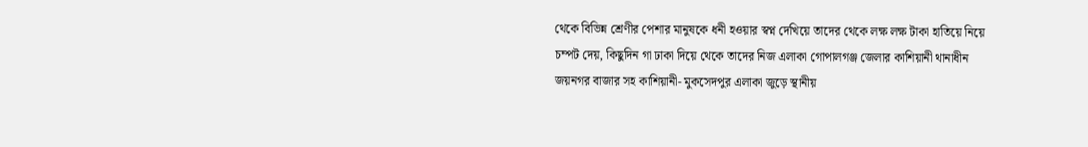থেকে বিভিন্ন শ্রেণীর পেশার মানুষকে ধনী হওয়ার স্বপ্ন দেখিয়ে তাদের থেকে লক্ষ লক্ষ টাকা হাতিয়ে নিয়ে চম্পট দেয়, কিছুদিন গা ঢাকা দিয়ে থেকে তাদের নিজ এলাকা গোপালগঞ্জ জেলার কাশিয়ানী থানাধীন জয়নগর বাজার সহ কাশিয়ানী- মুকসেদপুর এলাকা জুড়ে স্থানীয়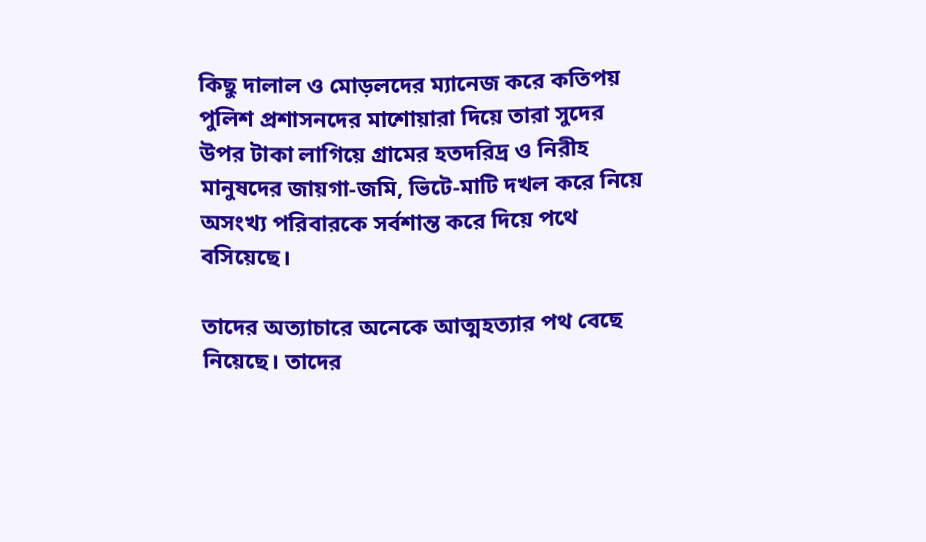কিছু দালাল ও মোড়লদের ম্যানেজ করে কতিপয় পুলিশ প্রশাসনদের মাশোয়ারা দিয়ে তারা সুদের উপর টাকা লাগিয়ে গ্রামের হতদরিদ্র ও নিরীহ মানুষদের জায়গা-জমি, ভিটে-মাটি দখল করে নিয়ে অসংখ্য পরিবারকে সর্বশান্ত করে দিয়ে পথে বসিয়েছে।

তাদের অত্যাচারে অনেকে আত্মহত্যার পথ বেছে নিয়েছে। তাদের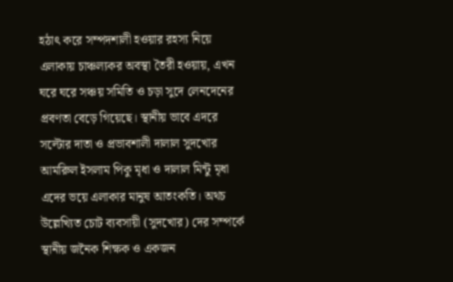হঠাৎ করে সম্পদশালী হওয়ার রহস্য নিয়ে এলাকায় চাঞ্চল্যকর অবস্থা তৈরী হওয়ায়, এখন ঘরে ঘরে সঞ্চয় সমিতি ও চড়া সুদে লেনদেনের প্রবণতা বেড়ে গিয়েছে। স্থানীয় ভাবে এদরে সল্টোর দাতা ও প্রভাবশালী দালাল সুদখোর আমরিুল ইসলাম পিকু মৃধা ও দালাল মিন্টু মৃধা এদের ভয়ে এলাকার মানুষ আতংকতি। অথচ উল্লেখ্যিত চোট ব্যবসায়ী (সুদখোর) দের সম্পর্কে স্থানীয় জনৈক শিক্ষক ও একজন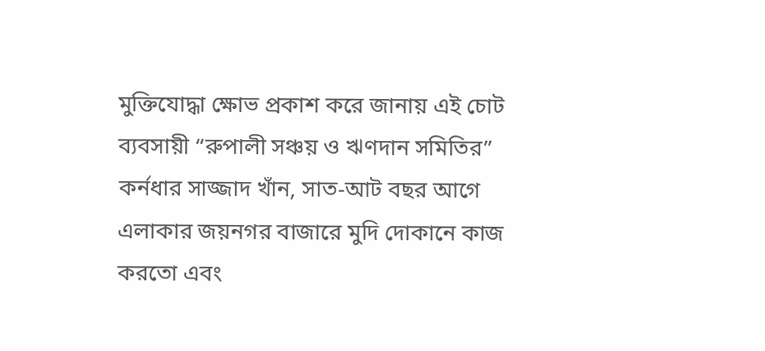মুক্তিযোদ্ধা ক্ষোভ প্রকাশ করে জানায় এই চোট ব্যবসায়ী “রুপালী সঞ্চয় ও ঋণদান সমিতির” কর্নধার সাজ্জাদ খাঁন, সাত-আট বছর আগে এলাকার জয়নগর বাজারে মুদি দোকানে কাজ করতো এবং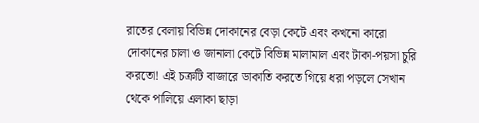রাতের বেলায় বিভিন্ন দোকানের বেড়া কেটে এবং কখনো কারো দোকানের চালা ও জানালা কেটে বিভিন্ন মালামাল এবং টাকা-পয়সা চুরি করতো! এই চক্রটি বাজারে ডাকাতি করতে গিয়ে ধরা পড়লে সেখান থেকে পালিয়ে এলাকা ছাড়া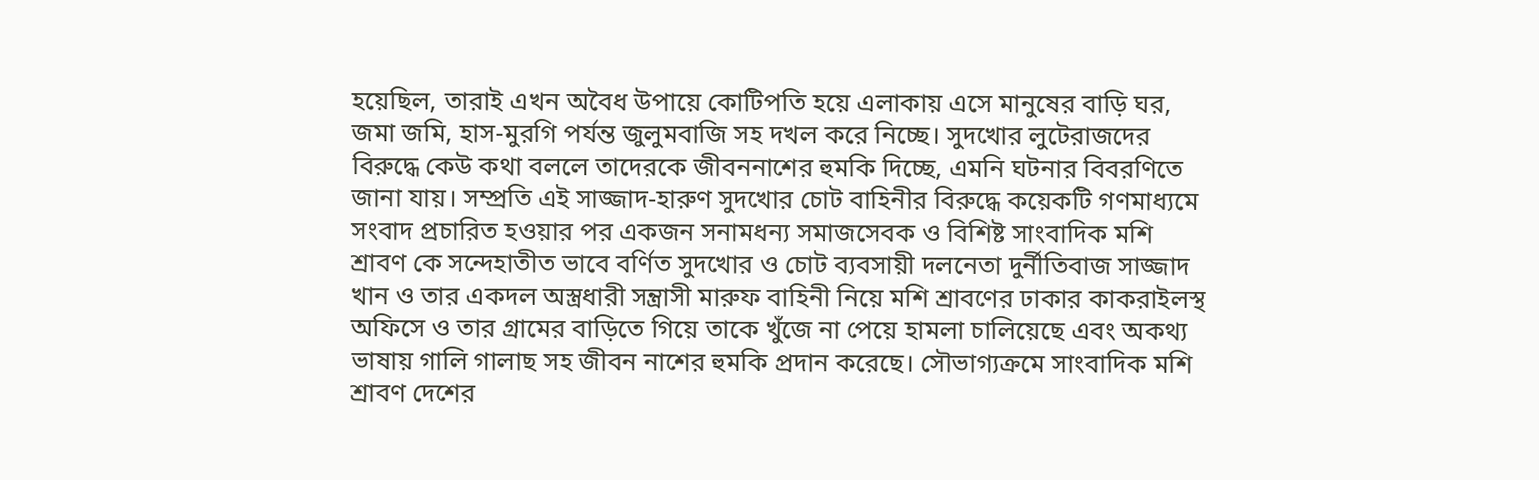হয়েছিল, তারাই এখন অবৈধ উপায়ে কোটিপতি হয়ে এলাকায় এসে মানুষের বাড়ি ঘর, জমা জমি, হাস-মুরগি পর্যন্ত জুলুমবাজি সহ দখল করে নিচ্ছে। সুদখোর লুটেরাজদের বিরুদ্ধে কেউ কথা বললে তাদেরকে জীবননাশের হুমকি দিচ্ছে, এমনি ঘটনার বিবরণিতে জানা যায়। সম্প্রতি এই সাজ্জাদ-হারুণ সুদখোর চোট বাহিনীর বিরুদ্ধে কয়েকটি গণমাধ্যমে সংবাদ প্রচারিত হওয়ার পর একজন সনামধন্য সমাজসেবক ও বিশিষ্ট সাংবাদিক মশি শ্রাবণ কে সন্দেহাতীত ভাবে বর্ণিত সুদখোর ও চোট ব্যবসায়ী দলনেতা দুর্নীতিবাজ সাজ্জাদ খান ও তার একদল অস্ত্রধারী সন্ত্রাসী মারুফ বাহিনী নিয়ে মশি শ্রাবণের ঢাকার কাকরাইলস্থ অফিসে ও তার গ্রামের বাড়িতে গিয়ে তাকে খুঁজে না পেয়ে হামলা চালিয়েছে এবং অকথ্য ভাষায় গালি গালাছ সহ জীবন নাশের হুমকি প্রদান করেছে। সৌভাগ্যক্রমে সাংবাদিক মশি শ্রাবণ দেশের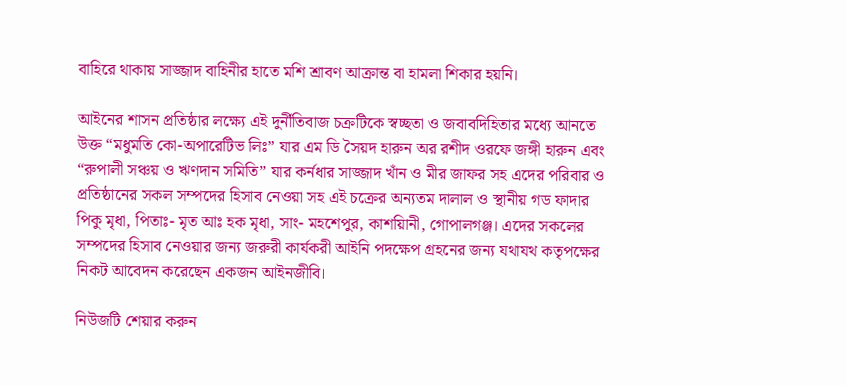বাহিরে থাকায় সাজ্জাদ বাহিনীর হাতে মশি শ্রাবণ আক্রান্ত বা হামলা শিকার হয়নি।

আইনের শাসন প্রতিষ্ঠার লক্ষ্যে এই দুর্নীতিবাজ চক্রটিকে স্বচ্ছতা ও জবাবদিহিতার মধ্যে আনতে উক্ত “মধুমতি কো-অপারেটিভ লিঃ” যার এম ডি সৈয়দ হারুন অর রশীদ ওরফে জঙ্গী হারুন এবং “রুপালী সঞ্চয় ও ঋণদান সমিতি” যার কর্নধার সাজ্জাদ খাঁন ও মীর জাফর সহ এদের পরিবার ও প্রতিষ্ঠানের সকল সম্পদের হিসাব নেওয়া সহ এই চক্রের অন্যতম দালাল ও স্থানীয় গড ফাদার পিকু মৃধা, পিতাঃ- মৃত আঃ হক মৃধা, সাং- মহশেপুর, কাশয়িানী, গোপালগঞ্জ। এদের সকলের সম্পদের হিসাব নেওয়ার জন্য জরুরী কার্যকরী আইনি পদক্ষেপ গ্রহনের জন্য যথাযথ কতৃপক্ষের নিকট আবেদন করেছেন একজন আইনজীবি।

নিউজটি শেয়ার করুন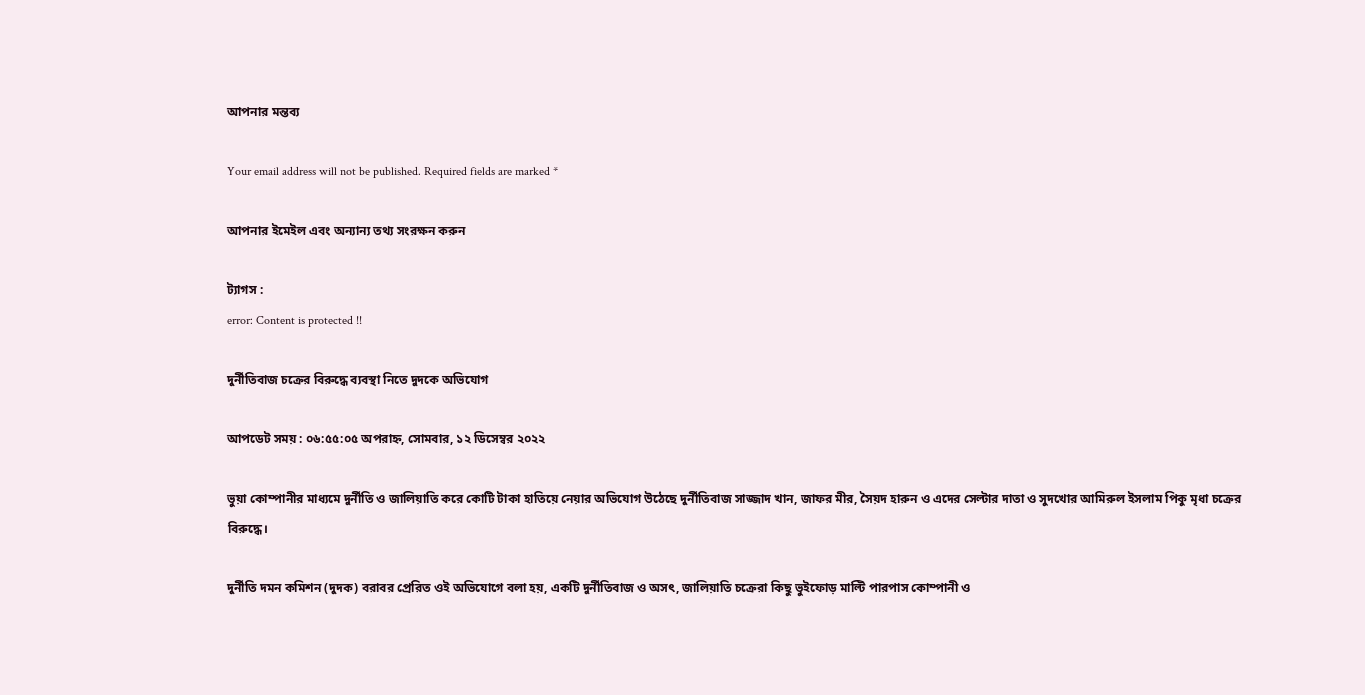আপনার মন্তব্য

Your email address will not be published. Required fields are marked *

আপনার ইমেইল এবং অন্যান্য তথ্য সংরক্ষন করুন

ট্যাগস :
error: Content is protected !!

দুর্নীতিবাজ চক্রের বিরুদ্ধে ব্যবস্থা নিতে দুদকে অভিযোগ

আপডেট সময় : ০৬:৫৫:০৫ অপরাহ্ন, সোমবার, ১২ ডিসেম্বর ২০২২

ভুয়া কোম্পানীর মাধ্যমে দুর্নীতি ও জালিয়াতি করে কোটি টাকা হাতিয়ে নেয়ার অভিযোগ উঠেছে দুর্নীতিবাজ সাজ্জাদ খান, জাফর মীর, সৈয়দ হারুন ও এদের সেল্টার দাতা ও সুদখোর আমিরুল ইসলাম পিকু মৃধা চক্রের বিরুদ্ধে।

দুর্নীতি দমন কমিশন (দুদক) বরাবর প্রেরিত ওই অভিযোগে বলা হয়, একটি দুর্নীতিবাজ ও অসৎ, জালিয়াতি চক্রেরা কিছু ভুইফোড় মাল্টি পারপাস কোম্পানী ও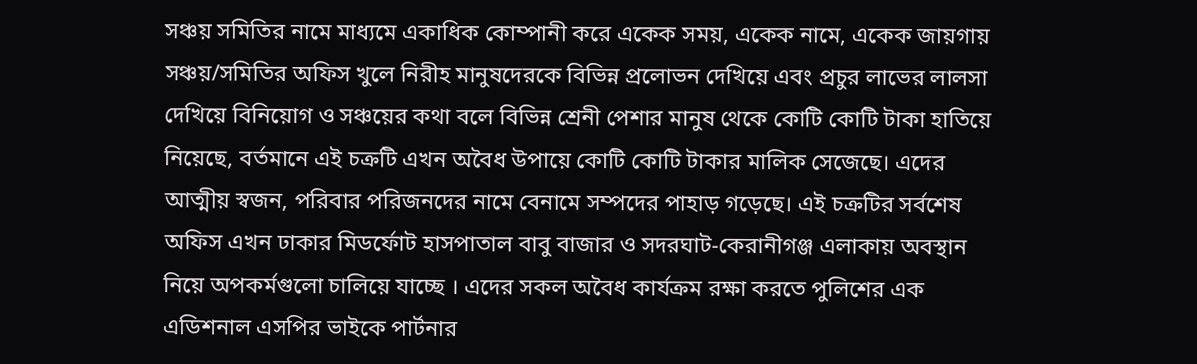সঞ্চয় সমিতির নামে মাধ্যমে একাধিক কোম্পানী করে একেক সময়, একেক নামে, একেক জায়গায় সঞ্চয়/সমিতির অফিস খুলে নিরীহ মানুষদেরকে বিভিন্ন প্রলোভন দেখিয়ে এবং প্রচুর লাভের লালসা দেখিয়ে বিনিয়োগ ও সঞ্চয়ের কথা বলে বিভিন্ন শ্রেনী পেশার মানুষ থেকে কোটি কোটি টাকা হাতিয়ে নিয়েছে, বর্তমানে এই চক্রটি এখন অবৈধ উপায়ে কোটি কোটি টাকার মালিক সেজেছে। এদের আত্মীয় স্বজন, পরিবার পরিজনদের নামে বেনামে সম্পদের পাহাড় গড়েছে। এই চক্রটির সর্বশেষ অফিস এখন ঢাকার মিডর্ফোট হাসপাতাল বাবু বাজার ও সদরঘাট-কেরানীগঞ্জ এলাকায় অবস্থান নিয়ে অপকর্মগুলো চালিয়ে যাচ্ছে । এদের সকল অবৈধ কার্যক্রম রক্ষা করতে পুলিশের এক এডিশনাল এসপির ভাইকে পার্টনার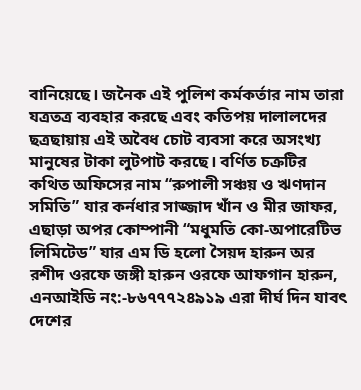বানিয়েছে। জনৈক এই পুলিশ কর্মকর্তার নাম তারা যত্রতত্র ব্যবহার করছে এবং কতিপয় দালালদের ছত্রছায়ায় এই অবৈধ চোট ব্যবসা করে অসংখ্য মানুষের টাকা লুটপাট করছে। বর্ণিত চক্রটির কথিত অফিসের নাম “রুপালী সঞ্চয় ও ঋণদান সমিতি” যার কর্নধার সাজ্জাদ খাঁন ও মীর জাফর, এছাড়া অপর কোম্পানী “মধুমতি কো-অপারেটিভ লিমিটেড” যার এম ডি হলো সৈয়দ হারুন অর রশীদ ওরফে জঙ্গী হারুন ওরফে আফগান হারুন, এনআইডি নং:-৮৬৭৭৭২৪৯১৯ এরা দীর্ঘ দিন যাবৎ দেশের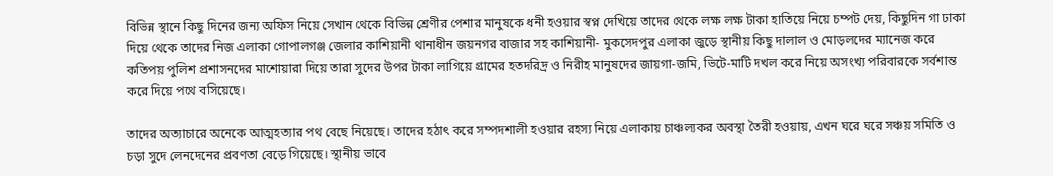বিভিন্ন স্থানে কিছু দিনের জন্য অফিস নিয়ে সেখান থেকে বিভিন্ন শ্রেণীর পেশার মানুষকে ধনী হওয়ার স্বপ্ন দেখিয়ে তাদের থেকে লক্ষ লক্ষ টাকা হাতিয়ে নিয়ে চম্পট দেয়, কিছুদিন গা ঢাকা দিয়ে থেকে তাদের নিজ এলাকা গোপালগঞ্জ জেলার কাশিয়ানী থানাধীন জয়নগর বাজার সহ কাশিয়ানী- মুকসেদপুর এলাকা জুড়ে স্থানীয় কিছু দালাল ও মোড়লদের ম্যানেজ করে কতিপয় পুলিশ প্রশাসনদের মাশোয়ারা দিয়ে তারা সুদের উপর টাকা লাগিয়ে গ্রামের হতদরিদ্র ও নিরীহ মানুষদের জায়গা-জমি, ভিটে-মাটি দখল করে নিয়ে অসংখ্য পরিবারকে সর্বশান্ত করে দিয়ে পথে বসিয়েছে।

তাদের অত্যাচারে অনেকে আত্মহত্যার পথ বেছে নিয়েছে। তাদের হঠাৎ করে সম্পদশালী হওয়ার রহস্য নিয়ে এলাকায় চাঞ্চল্যকর অবস্থা তৈরী হওয়ায়, এখন ঘরে ঘরে সঞ্চয় সমিতি ও চড়া সুদে লেনদেনের প্রবণতা বেড়ে গিয়েছে। স্থানীয় ভাবে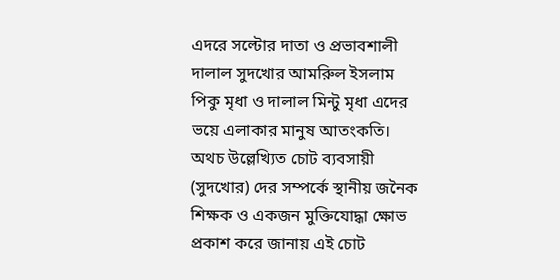এদরে সল্টোর দাতা ও প্রভাবশালী দালাল সুদখোর আমরিুল ইসলাম পিকু মৃধা ও দালাল মিন্টু মৃধা এদের ভয়ে এলাকার মানুষ আতংকতি। অথচ উল্লেখ্যিত চোট ব্যবসায়ী (সুদখোর) দের সম্পর্কে স্থানীয় জনৈক শিক্ষক ও একজন মুক্তিযোদ্ধা ক্ষোভ প্রকাশ করে জানায় এই চোট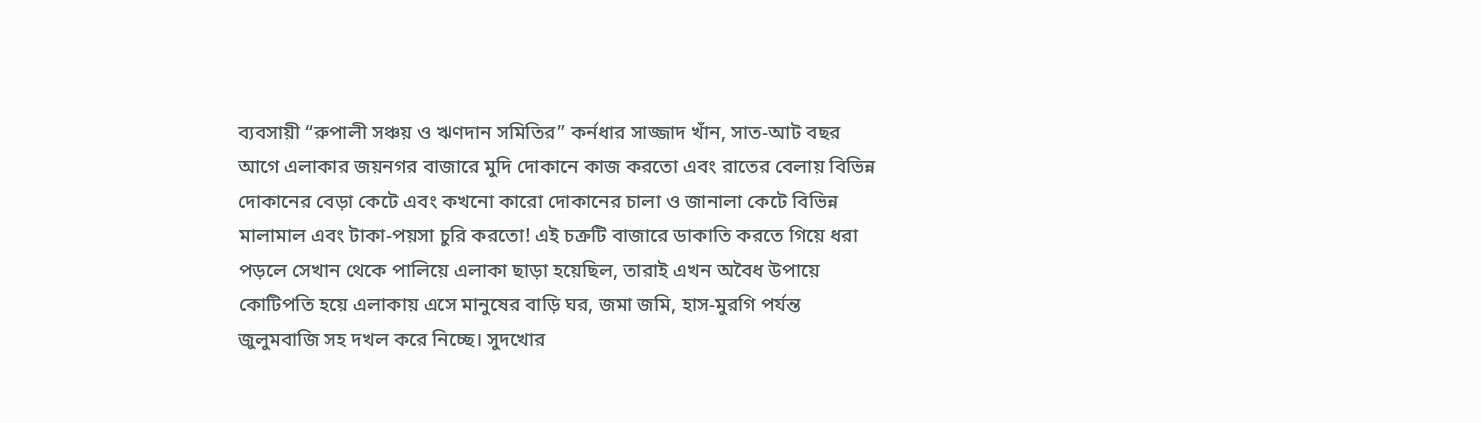ব্যবসায়ী “রুপালী সঞ্চয় ও ঋণদান সমিতির” কর্নধার সাজ্জাদ খাঁন, সাত-আট বছর আগে এলাকার জয়নগর বাজারে মুদি দোকানে কাজ করতো এবং রাতের বেলায় বিভিন্ন দোকানের বেড়া কেটে এবং কখনো কারো দোকানের চালা ও জানালা কেটে বিভিন্ন মালামাল এবং টাকা-পয়সা চুরি করতো! এই চক্রটি বাজারে ডাকাতি করতে গিয়ে ধরা পড়লে সেখান থেকে পালিয়ে এলাকা ছাড়া হয়েছিল, তারাই এখন অবৈধ উপায়ে কোটিপতি হয়ে এলাকায় এসে মানুষের বাড়ি ঘর, জমা জমি, হাস-মুরগি পর্যন্ত জুলুমবাজি সহ দখল করে নিচ্ছে। সুদখোর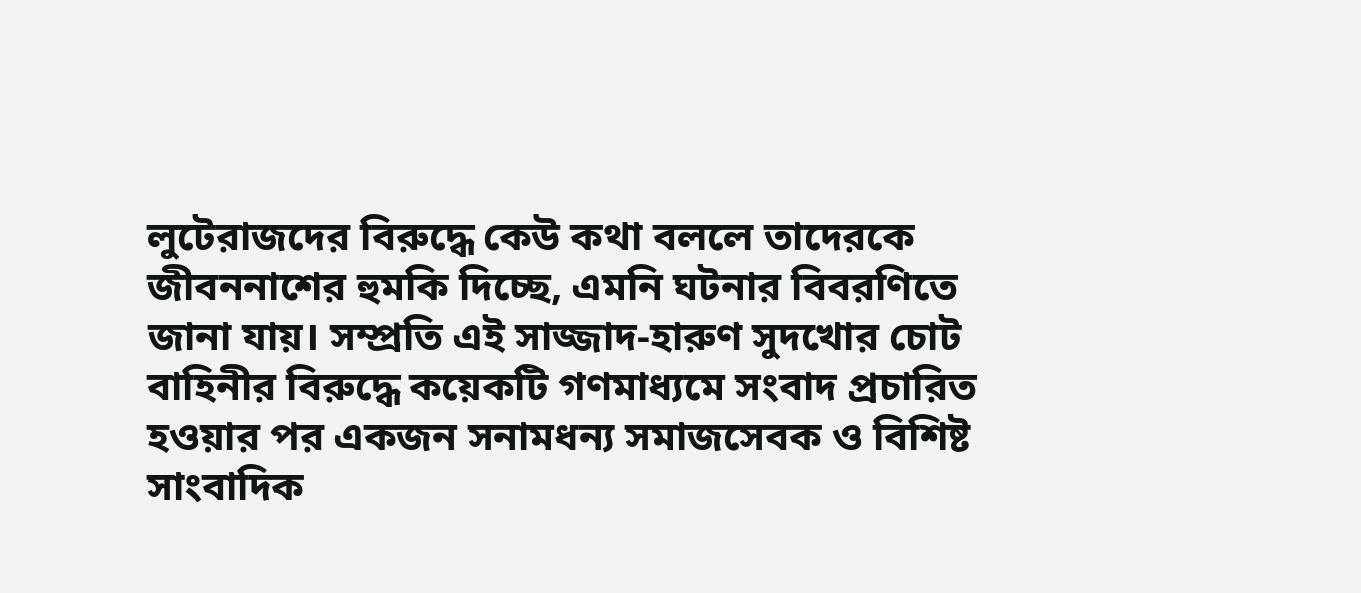লুটেরাজদের বিরুদ্ধে কেউ কথা বললে তাদেরকে জীবননাশের হুমকি দিচ্ছে, এমনি ঘটনার বিবরণিতে জানা যায়। সম্প্রতি এই সাজ্জাদ-হারুণ সুদখোর চোট বাহিনীর বিরুদ্ধে কয়েকটি গণমাধ্যমে সংবাদ প্রচারিত হওয়ার পর একজন সনামধন্য সমাজসেবক ও বিশিষ্ট সাংবাদিক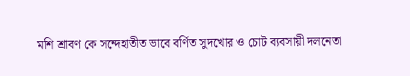মশি শ্রাবণ কে সন্দেহাতীত ভাবে বর্ণিত সুদখোর ও চোট ব্যবসায়ী দলনেতা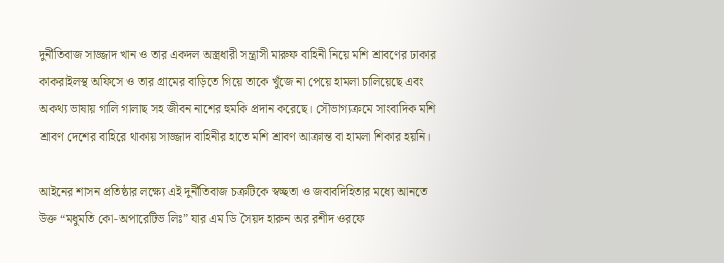দুর্নীতিবাজ সাজ্জাদ খান ও তার একদল অস্ত্রধারী সন্ত্রাসী মারুফ বাহিনী নিয়ে মশি শ্রাবণের ঢাকার কাকরাইলস্থ অফিসে ও তার গ্রামের বাড়িতে গিয়ে তাকে খুঁজে না পেয়ে হামলা চালিয়েছে এবং অকথ্য ভাষায় গালি গালাছ সহ জীবন নাশের হুমকি প্রদান করেছে। সৌভাগ্যক্রমে সাংবাদিক মশি শ্রাবণ দেশের বাহিরে থাকায় সাজ্জাদ বাহিনীর হাতে মশি শ্রাবণ আক্রান্ত বা হামলা শিকার হয়নি।

আইনের শাসন প্রতিষ্ঠার লক্ষ্যে এই দুর্নীতিবাজ চক্রটিকে স্বচ্ছতা ও জবাবদিহিতার মধ্যে আনতে উক্ত “মধুমতি কো-অপারেটিভ লিঃ” যার এম ডি সৈয়দ হারুন অর রশীদ ওরফে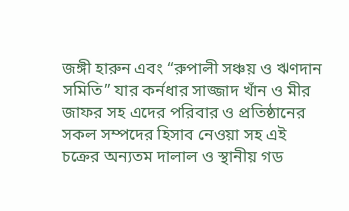জঙ্গী হারুন এবং “রুপালী সঞ্চয় ও ঋণদান সমিতি” যার কর্নধার সাজ্জাদ খাঁন ও মীর জাফর সহ এদের পরিবার ও প্রতিষ্ঠানের সকল সম্পদের হিসাব নেওয়া সহ এই চক্রের অন্যতম দালাল ও স্থানীয় গড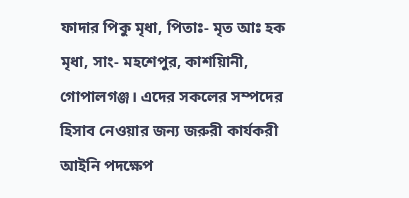ফাদার পিকু মৃধা, পিতাঃ- মৃত আঃ হক মৃধা, সাং- মহশেপুর, কাশয়িানী, গোপালগঞ্জ। এদের সকলের সম্পদের হিসাব নেওয়ার জন্য জরুরী কার্যকরী আইনি পদক্ষেপ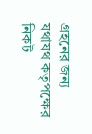গ্রহনের জন্য যথাযথ কতৃপক্ষের নিকট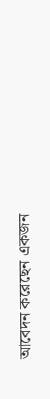আবেদন করেছেন একজন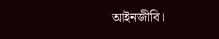আইনজীবি।